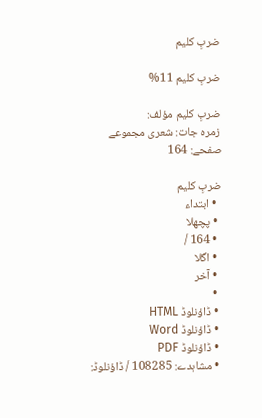ضربِ کلیم

ضربِ کلیم 11%

ضربِ کلیم مؤلف:
زمرہ جات: شعری مجموعے
صفحے: 164

ضربِ کلیم
  • ابتداء
  • پچھلا
  • 164 /
  • اگلا
  • آخر
  •
  • ڈاؤنلوڈ HTML
  • ڈاؤنلوڈ Word
  • ڈاؤنلوڈ PDF
  • مشاہدے: 108285 / ڈاؤنلوڈ: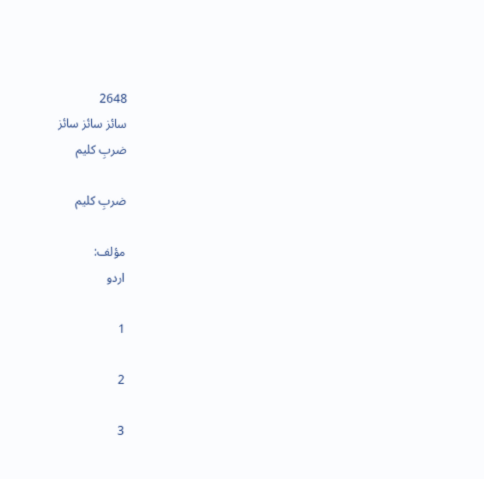2648
سائز سائز سائز
ضربِ کلیم

ضربِ کلیم

مؤلف:
اردو

1

2

3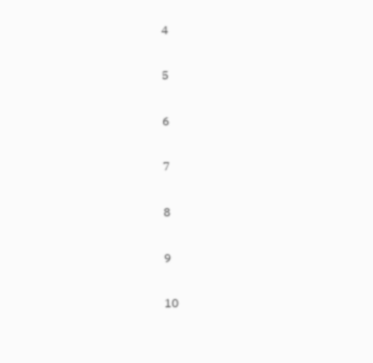4

5

6

7

8

9

10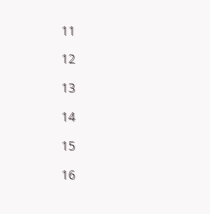11

12

13

14

15

16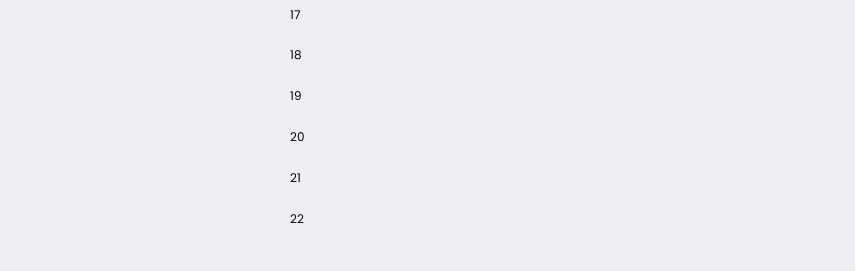17

18

19

20

21

22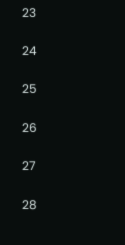23

24

25

26

27

28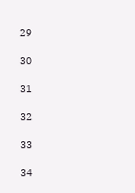29

30

31

32

33

34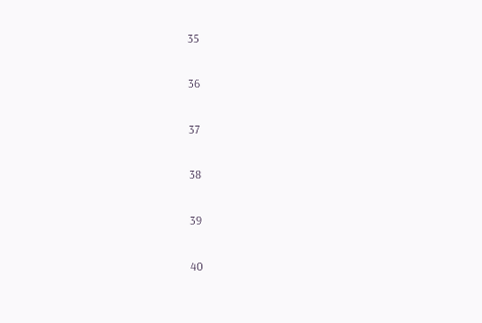35

36

37

38

39

40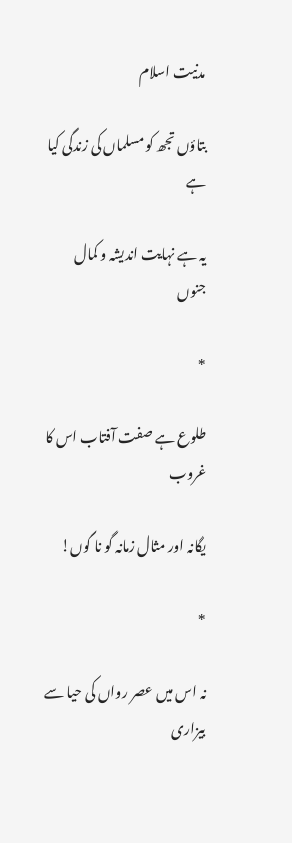مدنیت اسلام

بتاؤں تجھ کو مسلماں کی زندگی کیا ہے

یہ ہے نہایت اندیشہ و کمال جنوں

*

طلوع ہے صفت آفتاب اس کا غروب

یگانہ اور مثال زمانہ گو نا گوں!

*

نہ اس میں عصر رواں کی حیا سے بیزاری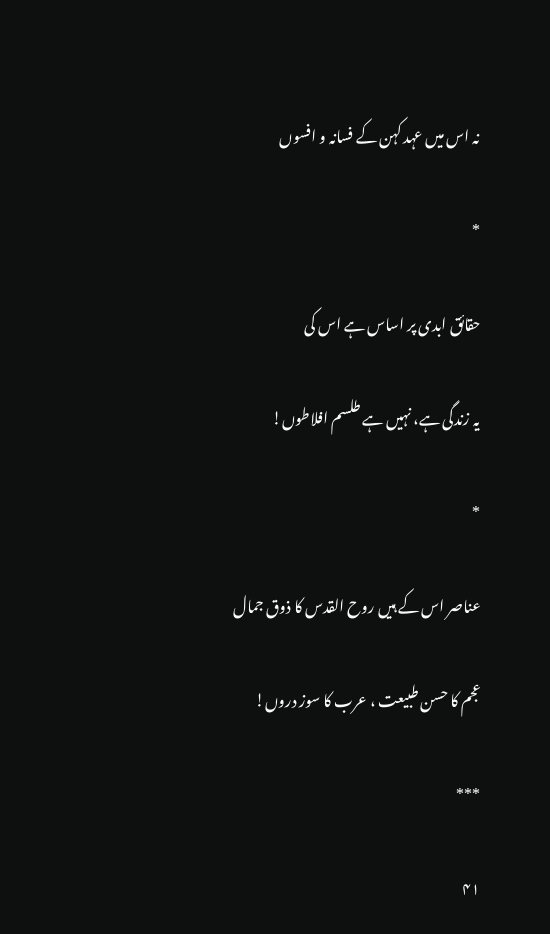نہ اس میں عہد کہن کے فسانہ و افسوں

*

حقائق ابدی پر اساس ہے اس کی

یہ زندگی ہے، نہیں ہے طلسم افلاطوں!

*

عناصر اس کے ہیں روح القدس کا ذوق جمال

عجم کا حسن طبیعت ، عرب کا سوز دروں!

***

۴۱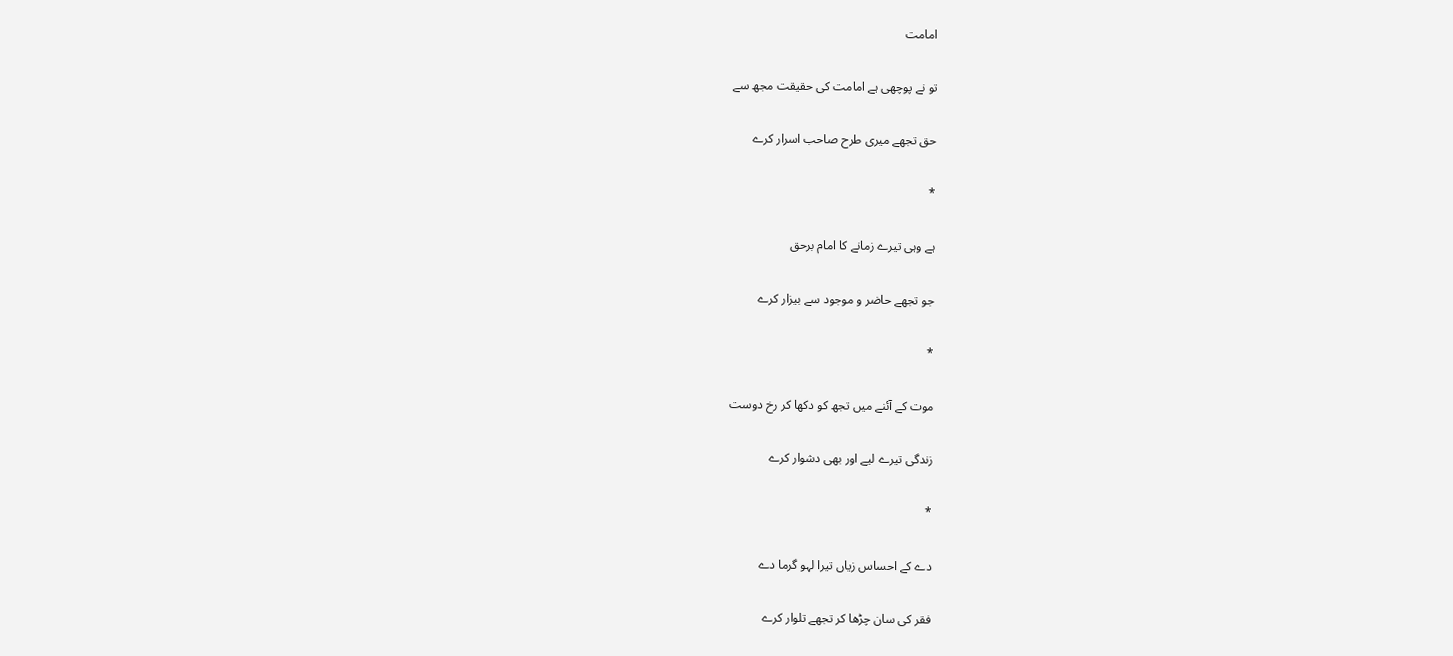امامت

تو نے پوچھی ہے امامت کی حقیقت مجھ سے

حق تجھے میری طرح صاحب اسرار کرے

*

ہے وہی تیرے زمانے کا امام برحق

جو تجھے حاضر و موجود سے بیزار کرے

*

موت کے آئنے میں تجھ کو دکھا کر رخ دوست

زندگی تیرے لیے اور بھی دشوار کرے

*

دے کے احساس زیاں تیرا لہو گرما دے

فقر کی سان چڑھا کر تجھے تلوار کرے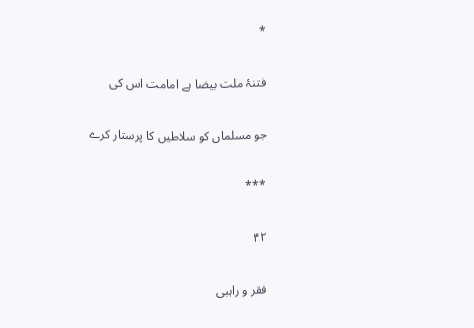*

فتنۂ ملت بیضا ہے امامت اس کی

جو مسلماں کو سلاطیں کا پرستار کرے

***

۴۲

فقر و راہبی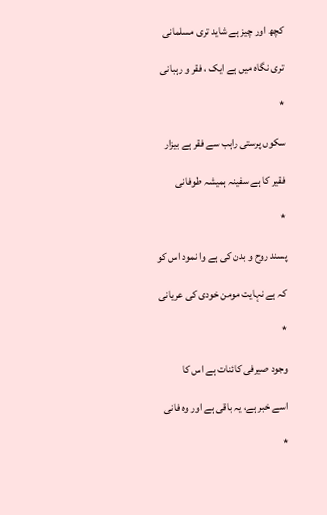کچھ اور چیز ہے شاید تری مسلمانی

تری نگاہ میں ہے ایک ، فقر و رہبانی

*

سکوں پرستی راہب سے فقر ہے بیزار

فقیر کا ہے سفینہ ہمیشہ طوفانی

*

پسند روح و بدن کی ہے وا نمود اس کو

کہ ہے نہایت مومن خودی کی عریانی

*

وجود صیرفی کائنات ہے اس کا

اسے خبر ہے، یہ باقی ہے اور وہ فانی

*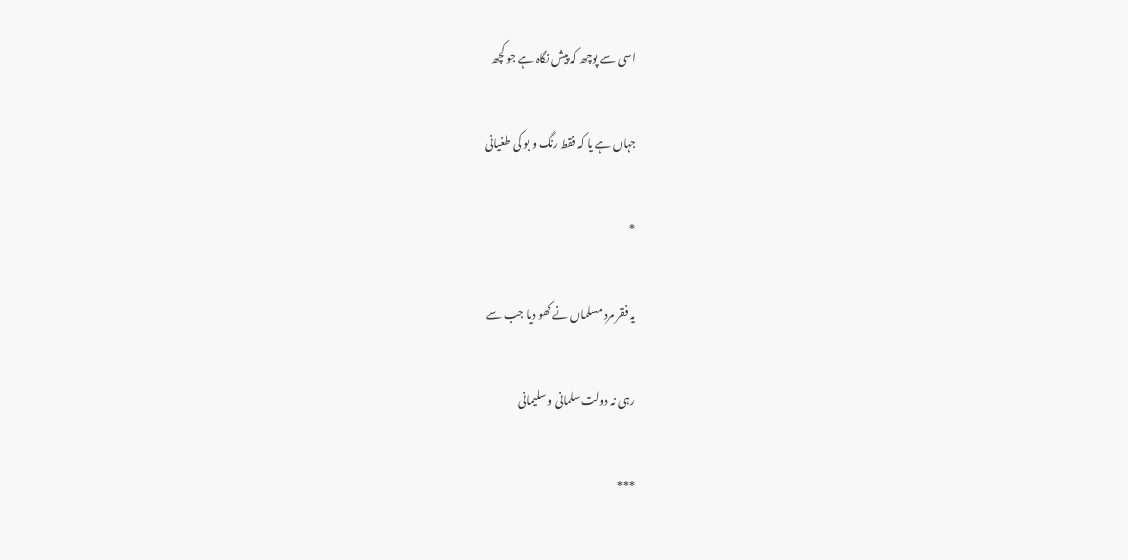اسی سے پوچھ کہ پیش نگاہ ہے جو کچھ

جہاں ہے یا کہ فقط رنگ و بو کی طغیانی

*

یہ فقر مرد مسلماں نے کھو دیا جب سے

رہی نہ دولت سلمانی و سلیمانی

***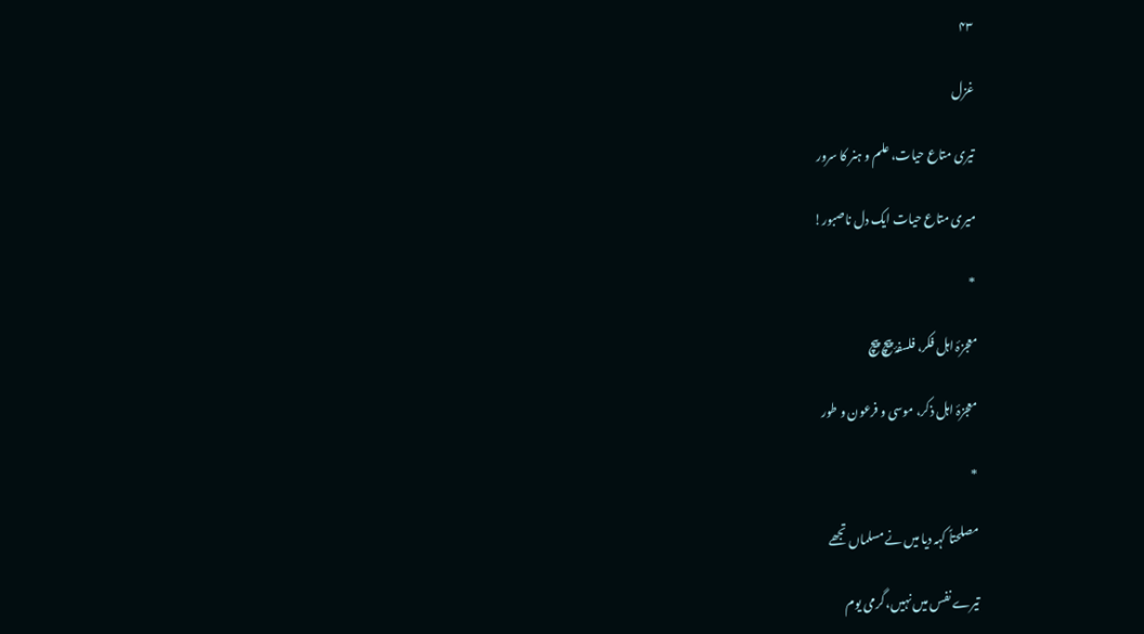۴۳

غزل

تیری متاع حیات، علم و ہنر کا سرور

میری متاع حیات ایک دل ناصبور!

*

معجزۂ اہل فکر، فلسفۂ پیچ پیچ

معجزۂ اہل ذکر، موسی و فرعون و طور

*

مصلحتاً کہہ دیا میں نے مسلماں تجھے

تیرے نفس میں نہیں، گرمی یوم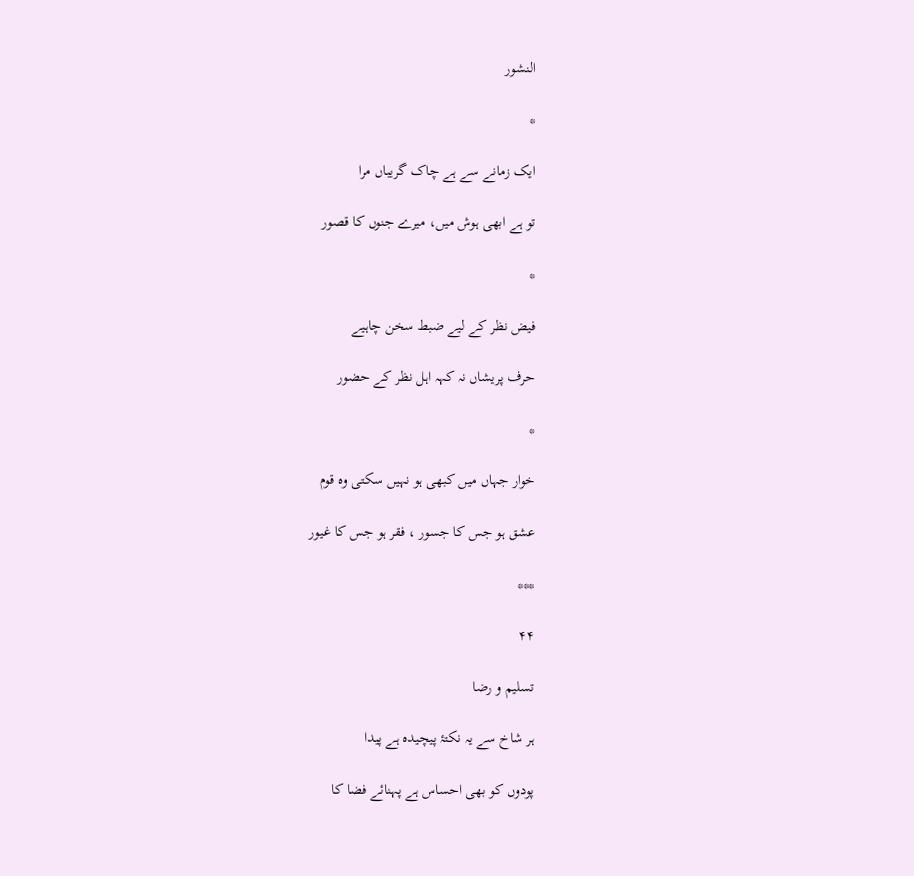النشور

*

ایک زمانے سے ہے چاک گریباں مرا

تو ہے ابھی ہوش میں، میرے جنوں کا قصور

*

فیض نظر کے لیے ضبط سخن چاہیے

حرف پریشاں نہ کہہ اہل نظر کے حضور

*

خوار جہاں میں کبھی ہو نہیں سکتی وہ قوم

عشق ہو جس کا جسور ، فقر ہو جس کا غیور

***

۴۴

تسلیم و رضا

ہر شاخ سے یہ نکتۂ پیچیدہ ہے پیدا

پودوں کو بھی احساس ہے پہنائے فضا کا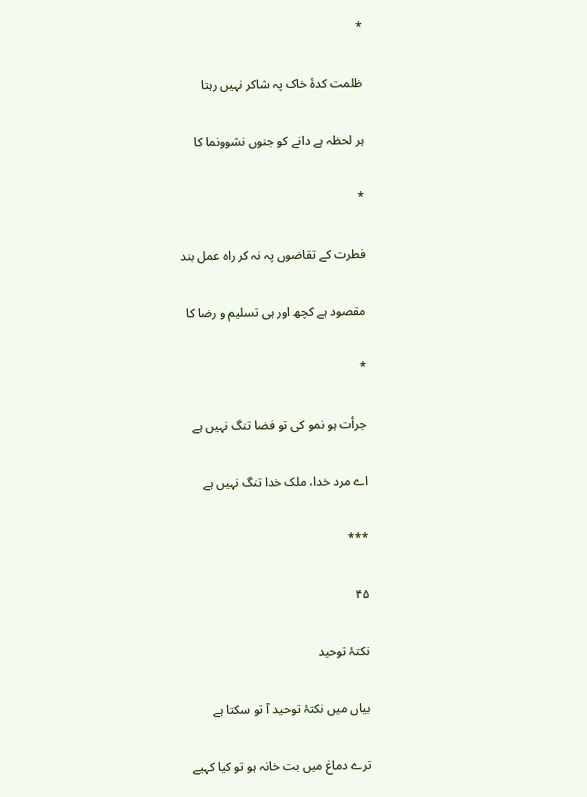*

ظلمت کدۂ خاک پہ شاکر نہیں رہتا

ہر لحظہ ہے دانے کو جنوں نشوونما کا

*

فطرت کے تقاضوں پہ نہ کر راہ عمل بند

مقصود ہے کچھ اور ہی تسلیم و رضا کا

*

جرأت ہو نمو کی تو فضا تنگ نہیں ہے

اے مرد خدا، ملک خدا تنگ نہیں ہے

***

۴۵

نکتۂ توحید

بیاں میں نکتۂ توحید آ تو سکتا ہے

ترے دماغ میں بت خانہ ہو تو کیا کہیے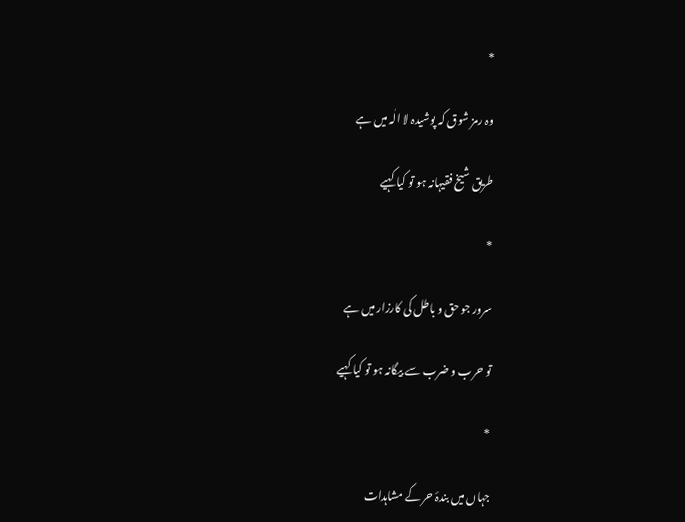*

وہ رمز شوق کہ پوشیدہ لا الٰہ میں ہے

طریق شیخ فقیہانہ ہو تو کیا کہیے

*

سرور جو حق و باطل کی کارزار میں ہے

تو حرب و ضرب سے بیگانہ ہو تو کیا کہیے

*

جہاں میں بندۂ حر کے مشاہدات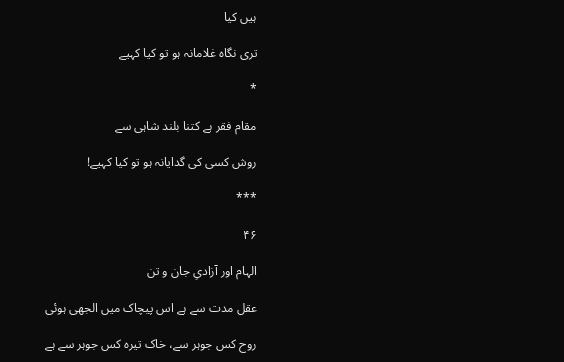ہیں کیا

تری نگاہ غلامانہ ہو تو کیا کہیے

*

مقام فقر ہے کتنا بلند شاہی سے

روش کسی کی گدایانہ ہو تو کیا کہیے!

***

۴۶

الہام اور آزادیِ جان و تن

عقل مدت سے ہے اس پیچاک میں الجھی ہوئی

روح کس جوہر سے، خاک تیرہ کس جوہر سے ہے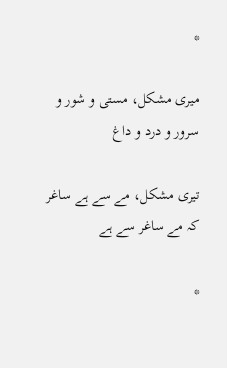*

میری مشکل، مستی و شور و سرور و درد و داغ

تیری مشکل، مے سے ہے ساغر کہ مے ساغر سے ہے

*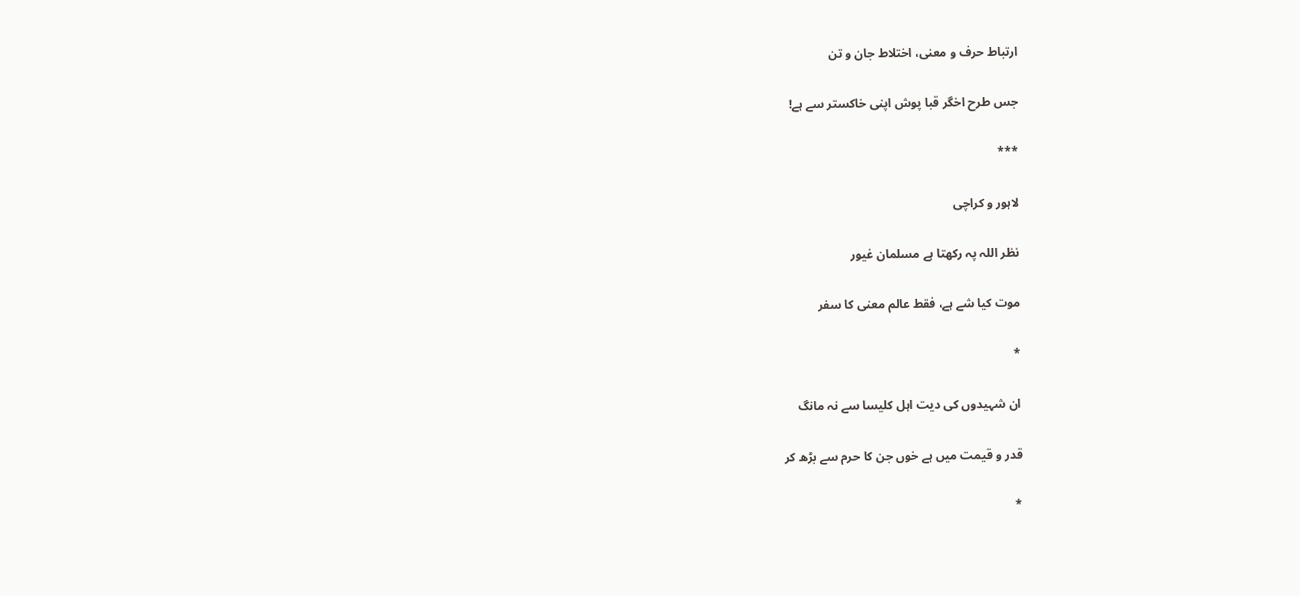ارتباط حرف و معنی، اختلاط جان و تن

جس طرح اخگر قبا پوش اپنی خاکستر سے ہے!

***

لاہور و کراچی

نظر اللہ پہ رکھتا ہے مسلمان غیور

موت کیا شے ہے، فقط عالم معنی کا سفر

*

ان شہیدوں کی دیت اہل کلیسا سے نہ مانگ

قدر و قیمت میں ہے خوں جن کا حرم سے بڑھ کر

*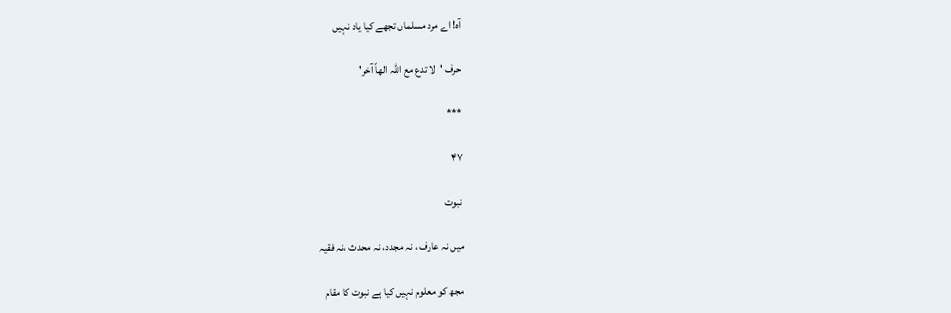آہ! اے مرد مسلماں تجھے کیا یاد نہیں

حرف 'لا تدع مع اللہ الھاً آخر'

***

۴۷

نبوت

میں نہ عارف ، نہ مجدد، نہ محدث ،نہ فقیہ

مجھ کو معلوم نہیں کیا ہے نبوت کا مقام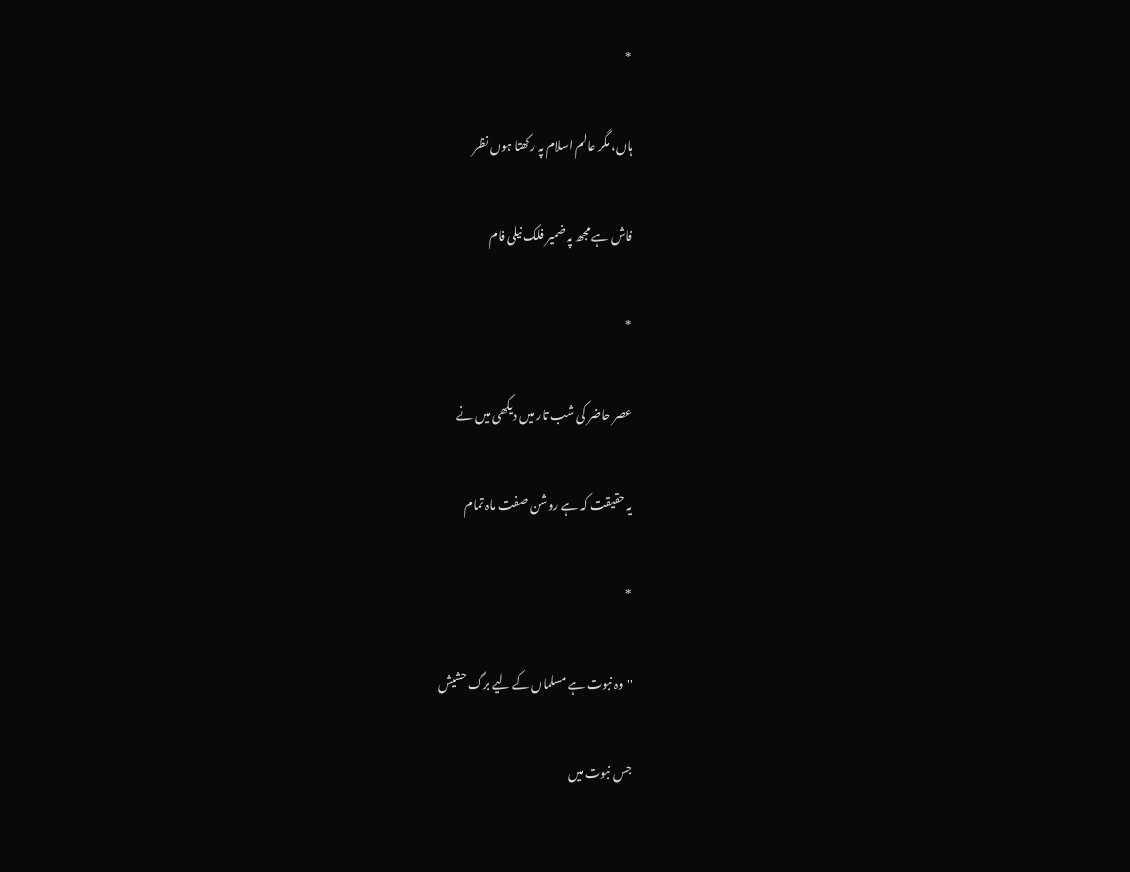*

ہاں، مگر عالم اسلام پہ رکھتا ہوں نظر

فاش ہے مجھ پہ ضمیر فلک نیلی فام

*

عصر حاضر کی شب تار میں دیکھی میں نے

یہ حقیقت کہ ہے روشن صفت ماہ تمام

*

''وہ نبوت ہے مسلماں کے لیے برگ حشیش

جس نبوت میں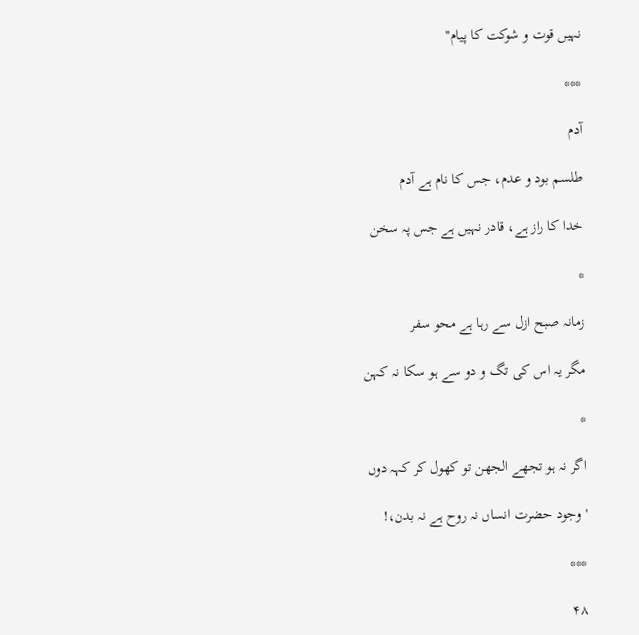نہیں قوت و شوکت کا پیام''

***

آدم

طلسم بود و عدم، جس کا نام ہے آدم

خدا کا راز ہے، قادر نہیں ہے جس پہ سخن

*

زمانہ صبح ازل سے رہا ہے محو سفر

مگر یہ اس کی تگ و دو سے ہو سکا نہ کہن

*

اگر نہ ہو تجھے الجھن تو کھول کر کہہ دوں

'وجود حضرت انساں نہ روح ہے نہ بدن،!

***

۴۸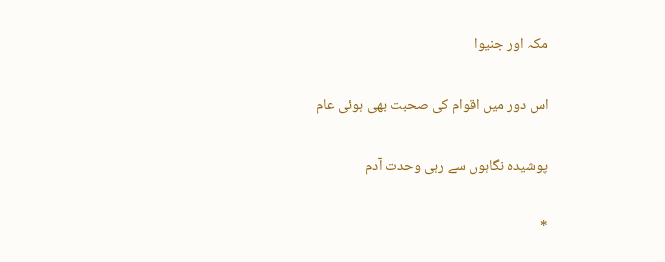مکہ اور جنیوا

اس دور میں اقوام کی صحبت بھی ہوئی عام

پوشیدہ نگاہوں سے رہی وحدت آدم

*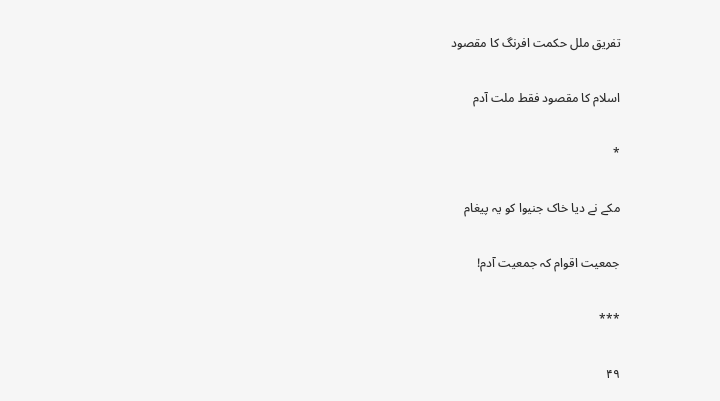تفریق ملل حکمت افرنگ کا مقصود

اسلام کا مقصود فقط ملت آدم

*

مکے نے دیا خاک جنیوا کو یہ پیغام

جمعیت اقوام کہ جمعیت آدم!

***

۴۹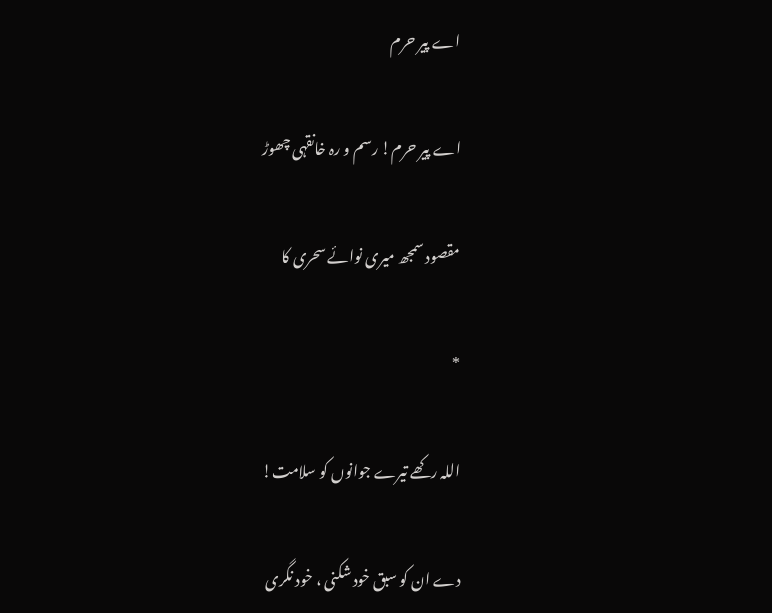اے پیر حرم

اے پیر حرم! رسم و رہ خانقہی چھوڑ

مقصود سمجھ میری نوائے سحری کا

*

اللہ رکھے تیرے جوانوں کو سلامت!

دے ان کو سبق خود شکنی ، خود نگری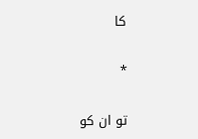کا

*

تو ان کو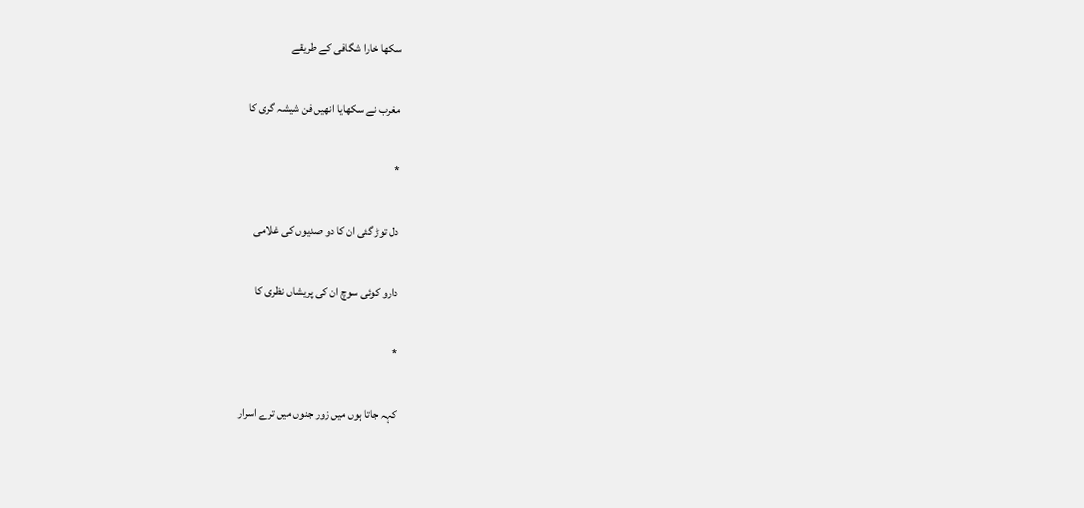سکھا خارا شگافی کے طریقے

مغرب نے سکھایا انھیں فن شیشہ گری کا

*

دل توڑ گئی ان کا دو صدیوں کی غلامی

دارو کوئی سوچ ان کی پریشاں نظری کا

*

کہہ جاتا ہوں میں زور جنوں میں ترے اسرار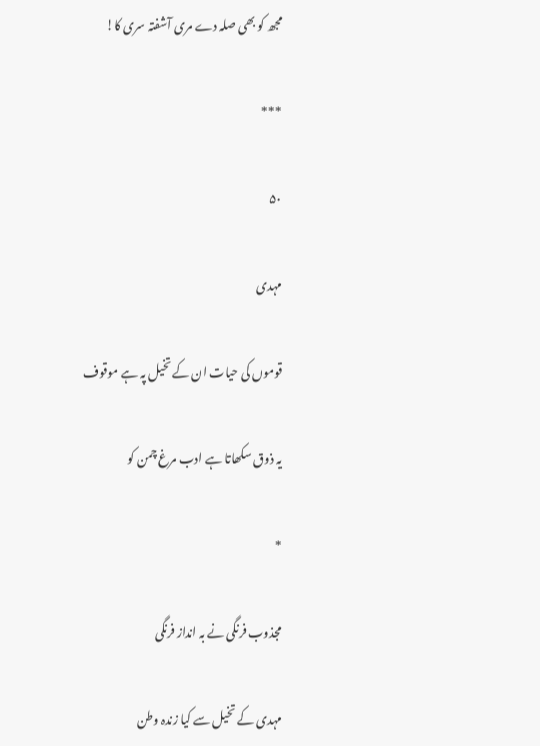مجھ کو بھی صلہ دے مری آشفتہ سری کا!

***

۵۰

مہدی

قوموں کی حیات ان کے تخیل پہ ہے موقوف

یہ ذوق سکھاتا ہے ادب مرغ چمن کو

*

مجذوب فرنگی نے بہ انداز فرنگی

مہدی کے تخیل سے کیا زندہ وطن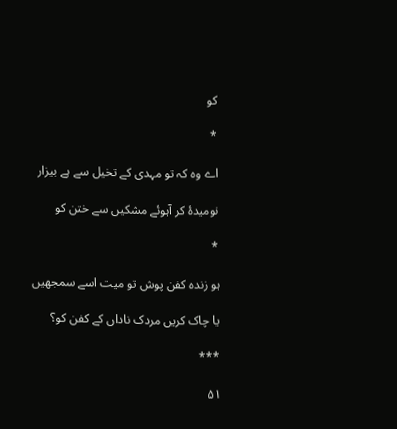کو

*

اے وہ کہ تو مہدی کے تخیل سے ہے بیزار

نومیدۂ کر آہوئے مشکیں سے ختن کو

*

ہو زندہ کفن پوش تو میت اسے سمجھیں

یا چاک کریں مردک ناداں کے کفن کو؟

***

۵۱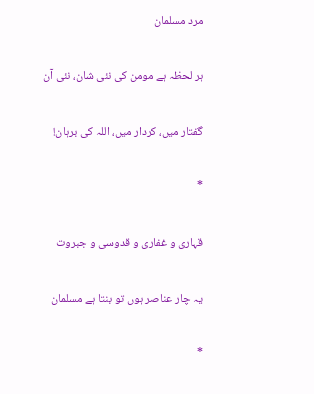مرد مسلمان

ہر لحظہ ہے مومن کی نئی شان، نئی آن

گفتار میں، کردار میں، اللہ کی برہان!

*

قہاری و غفاری و قدوسی و جبروت

یہ چار عناصر ہوں تو بنتا ہے مسلمان

*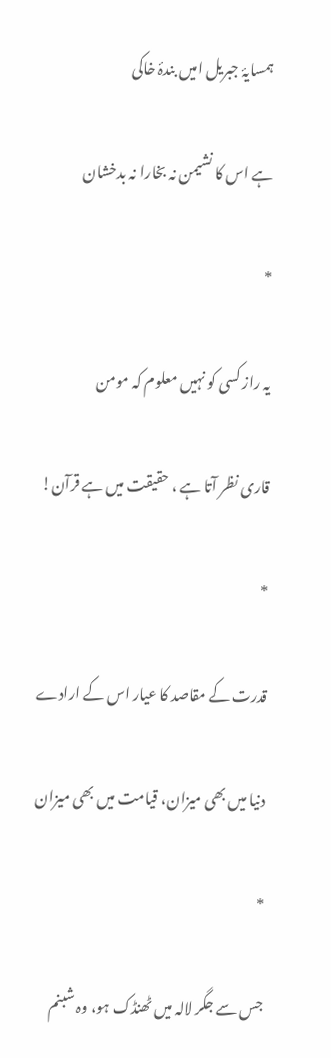ہمسایۂ جبریل امیں بندۂ خاکی

ہے اس کا نشیمن نہ بخارا نہ بدخشان

*

یہ راز کسی کو نہیں معلوم کہ مومن

قاری نظر آتا ہے ، حقیقت میں ہے قرآن!

*

قدرت کے مقاصد کا عیار اس کے ارادے

دنیا میں بھی میزان، قیامت میں بھی میزان

*

جس سے جگر لالہ میں ٹھنڈک ہو، وہ شبنم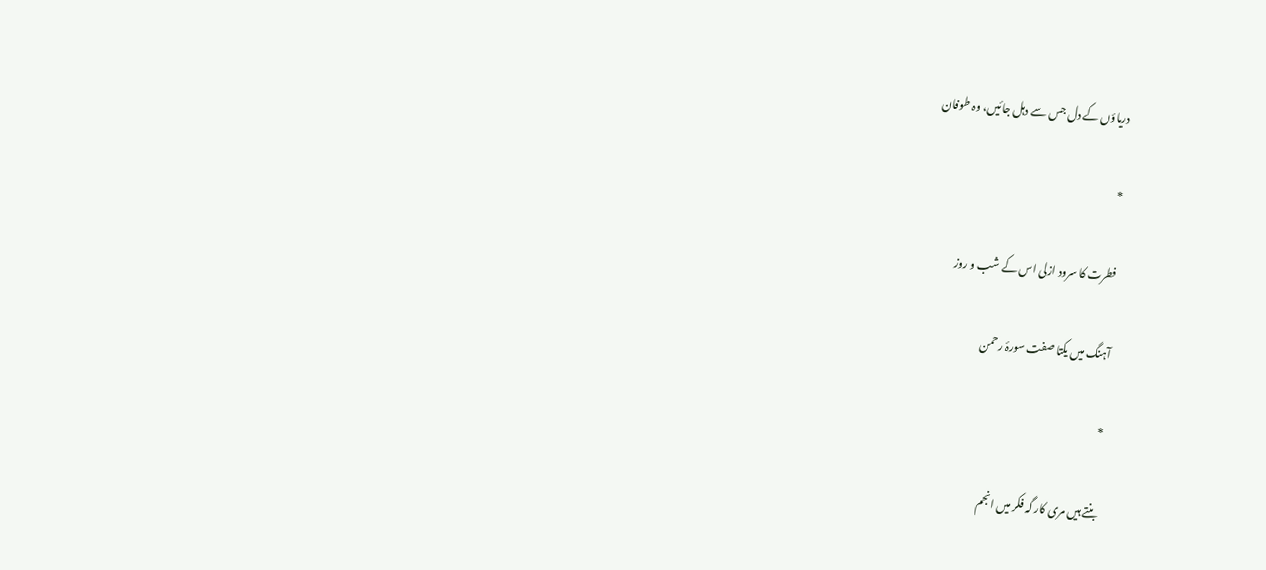دریاؤں کے دل جس سے دہل جائیں، وہ طوفان

*

فطرت کا سرود ازلی اس کے شب و روز

آہنگ میں یکتا صفت سورۂ رحمن

*

بنتے ہیں مری کار گہ فکر میں انجم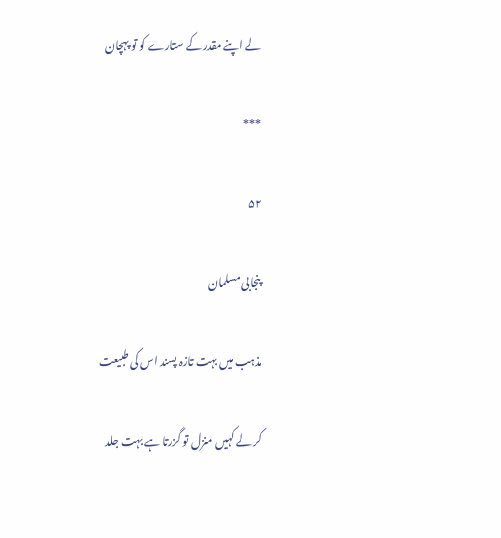لے اپنے مقدر کے ستارے کو تو پہچان

***

۵۲

پنجابی مسلمان

مذہب میں بہت تازہ پسند اس کی طبیعت

کر لے کہیں منزل تو گزرتا ہے بہت جلد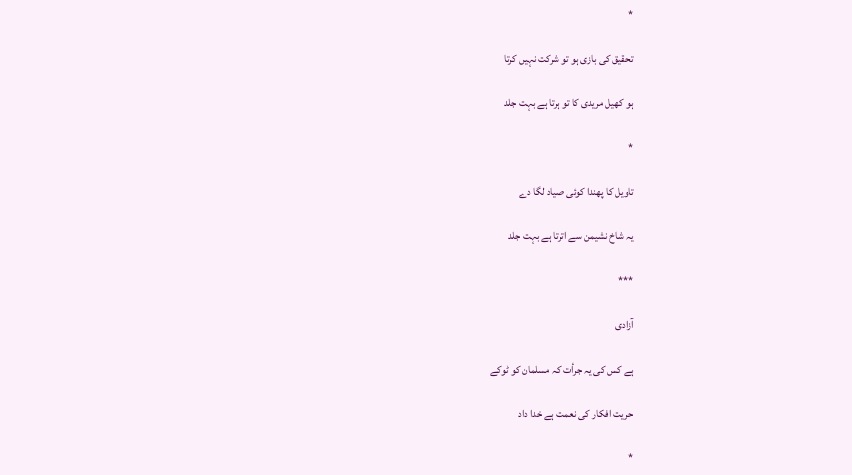*

تحقیق کی بازی ہو تو شرکت نہیں کرتا

ہو کھیل مریدی کا تو ہرتا ہے بہت جلد

*

تاویل کا پھندا کوئی صیاد لگا دے

یہ شاخ نشیمن سے اترتا ہے بہت جلد

***

آزادی

ہے کس کی یہ جرأت کہ مسلمان کو ٹوکے

حریت افکار کی نعمت ہے خدا داد

*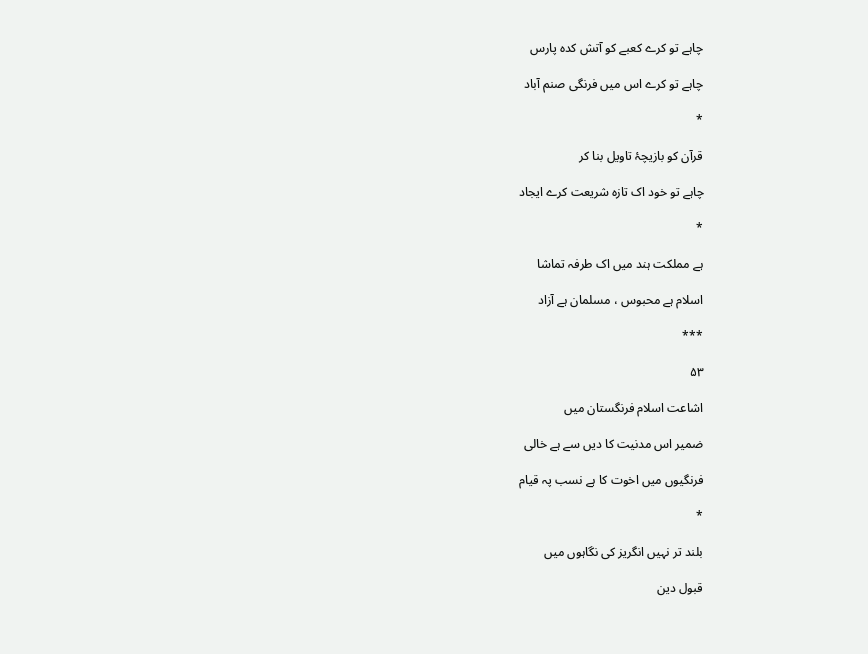چاہے تو کرے کعبے کو آتش کدہ پارس

چاہے تو کرے اس میں فرنگی صنم آباد

*

قرآن کو بازیچۂ تاویل بنا کر

چاہے تو خود اک تازہ شریعت کرے ایجاد

*

ہے مملکت ہند میں اک طرفہ تماشا

اسلام ہے محبوس ، مسلمان ہے آزاد

***

۵۳

اشاعت اسلام فرنگستان میں

ضمیر اس مدنیت کا دیں سے ہے خالی

فرنگیوں میں اخوت کا ہے نسب پہ قیام

*

بلند تر نہیں انگریز کی نگاہوں میں

قبول دین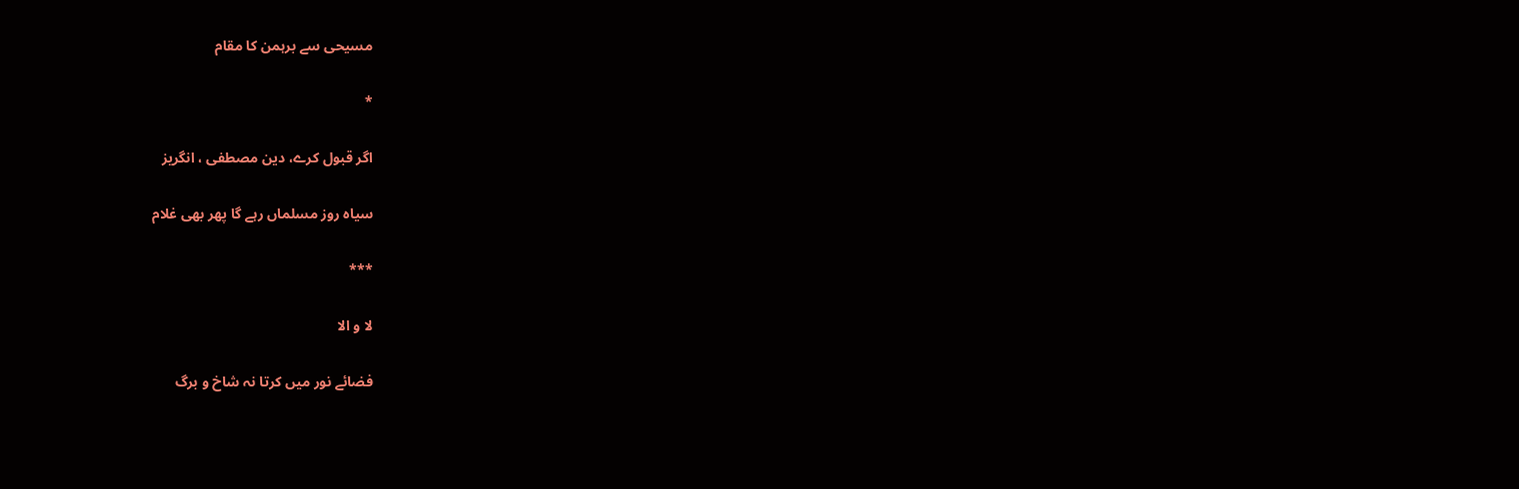مسیحی سے برہمن کا مقام

*

اگر قبول کرے، دین مصطفی ، انگریز

سیاہ روز مسلماں رہے گا پھر بھی غلام

***

لا و الا

فضائے نور میں کرتا نہ شاخ و برگ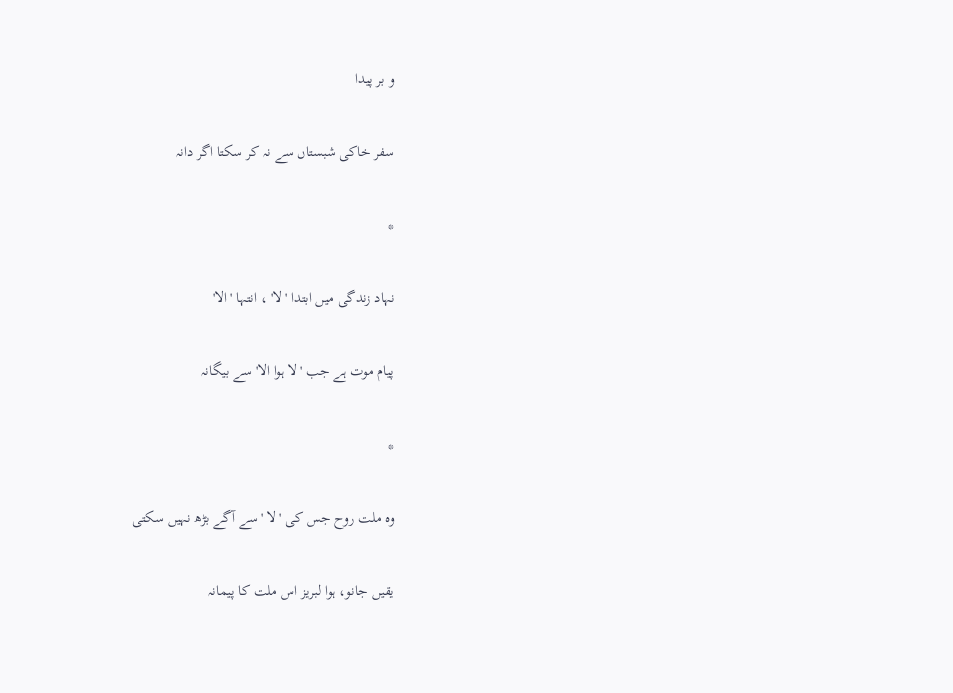و بر پیدا

سفر خاکی شبستاں سے نہ کر سکتا اگر دانہ

*

نہاد زندگی میں ابتدا 'لا' ، انتہا 'الا'

پیام موت ہے جب 'لا ہوا الا' سے بیگانہ

*

وہ ملت روح جس کی 'لا 'سے آگے بڑھ نہیں سکتی

یقیں جانو، ہوا لبریز اس ملت کا پیمانہ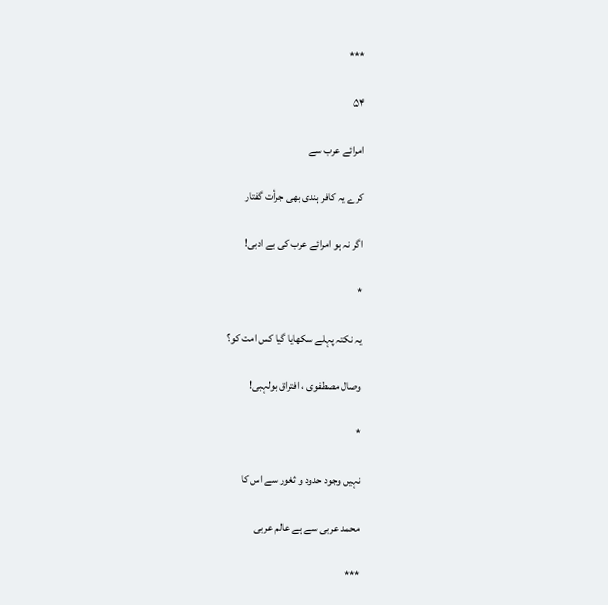***

۵۴

امرائے عرب سے

کرے یہ کافر ہندی بھی جرأت گفتار

اگر نہ ہو امرائے عرب کی بے ادبی!

*

یہ نکتہ پہلے سکھایا گیا کس امت کو؟

وصال مصطفوی ، افتراق بولہبی!

*

نہیں وجود حدود و ثغور سے اس کا

محمد عربی سے ہے عالم عربی

***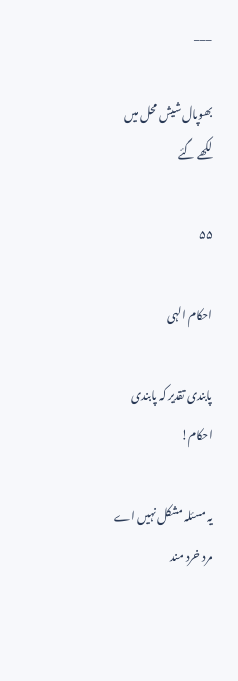___

بھوپال شیش محل میں لکھے گئے

۵۵

احکام الہی

پابندی تقدیر کہ پابندی احکام!

یہ مسئلہ مشکل نہیں اے مرد خرد مند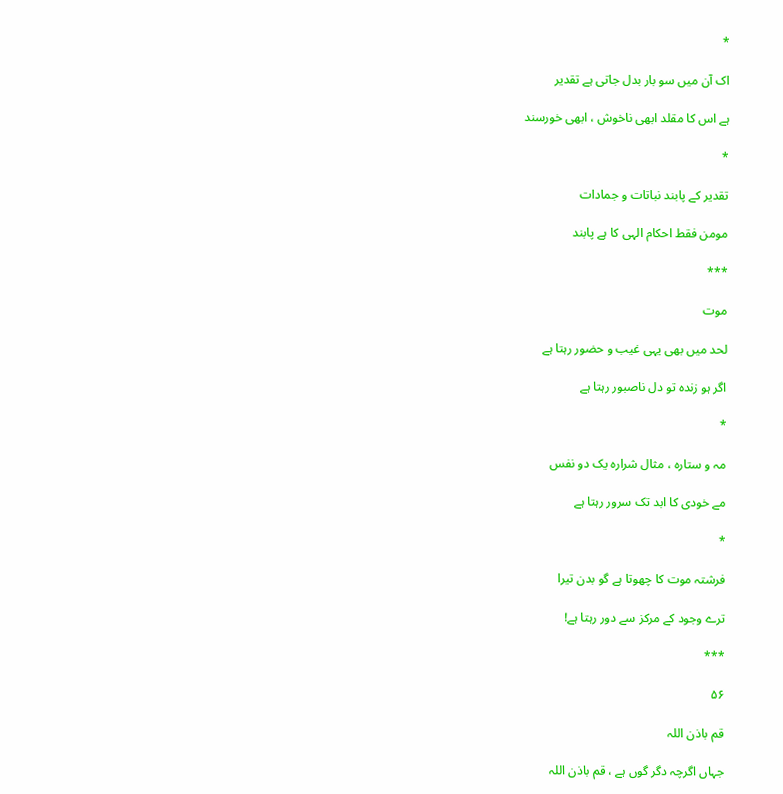*

اک آن میں سو بار بدل جاتی ہے تقدیر

ہے اس کا مقلد ابھی ناخوش ، ابھی خورسند

*

تقدیر کے پابند نباتات و جمادات

مومن فقط احکام الہی کا ہے پابند

***

موت

لحد میں بھی یہی غیب و حضور رہتا ہے

اگر ہو زندہ تو دل ناصبور رہتا ہے

*

مہ و ستارہ ، مثال شرارہ یک دو نفس

مے خودی کا ابد تک سرور رہتا ہے

*

فرشتہ موت کا چھوتا ہے گو بدن تیرا

ترے وجود کے مرکز سے دور رہتا ہے!

***

۵۶

قم باذن اللہ

جہاں اگرچہ دگر گوں ہے ، قم باذن اللہ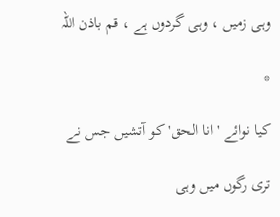وہی زمیں ، وہی گردوں ہے ، قم باذن اللہ

*

کیا نوائے 'انا الحق' کو آتشیں جس نے

تری رگوں میں وہی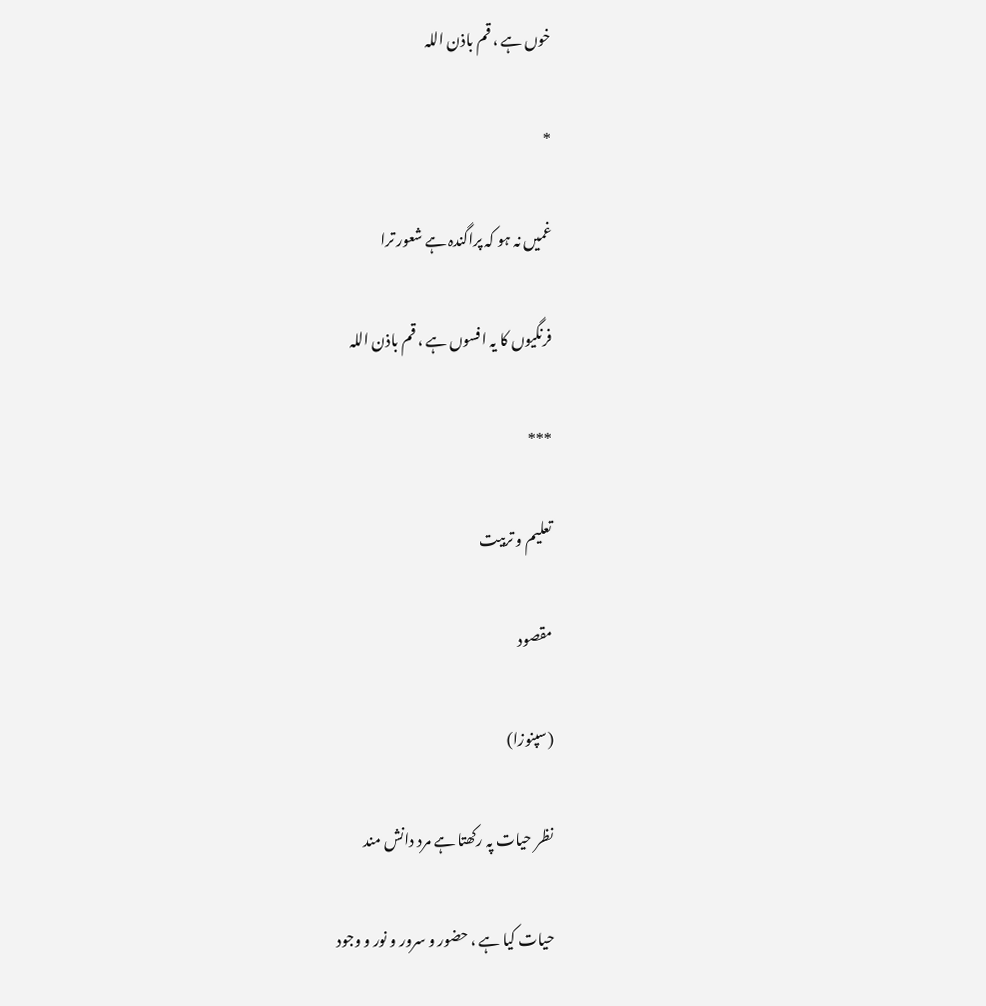خوں ہے ، قم باذن اللہ

*

غمیں نہ ہو کہ پراگندہ ہے شعور ترا

فرنگیوں کا یہ افسوں ہے ، قم باذن اللہ

***

تعلیم و تربیت

مقصود

(سپنوزا)

نظر حیات پہ رکھتا ہے مرد دانش مند

حیات کیا ہے ، حضور و سرور و نور و وجود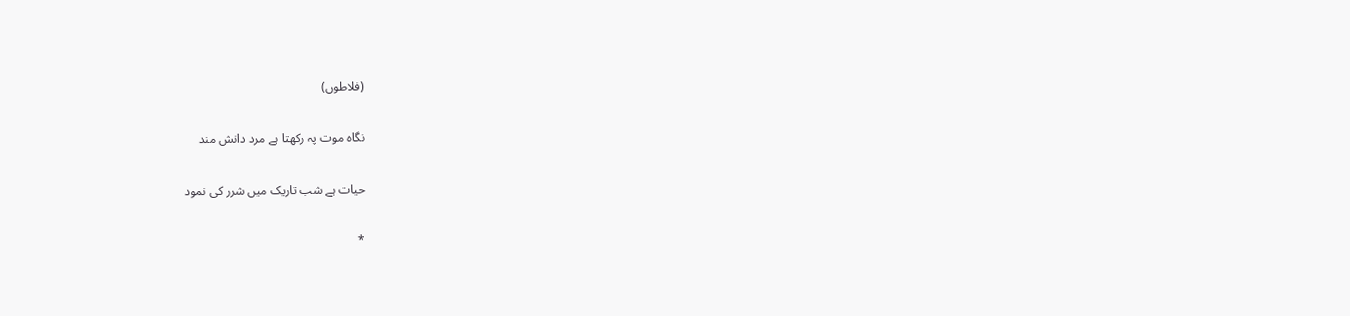(فلاطوں)

نگاہ موت پہ رکھتا ہے مرد دانش مند

حیات ہے شب تاریک میں شرر کی نمود

*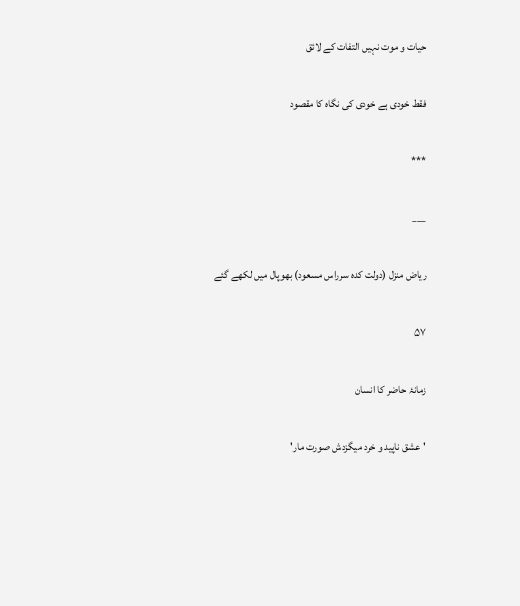حیات و موت نہیں التفات کے لائق

فقط خودی ہے خودی کی نگاہ کا مقصود

***

___

ریاض منزل (دولت کدہ سرراس مسعود) بھوپال میں لکھے گئے

۵۷

زمانۂ حاضر کا انسان

'عشق ناپید و خرد میگزدش صورت مار'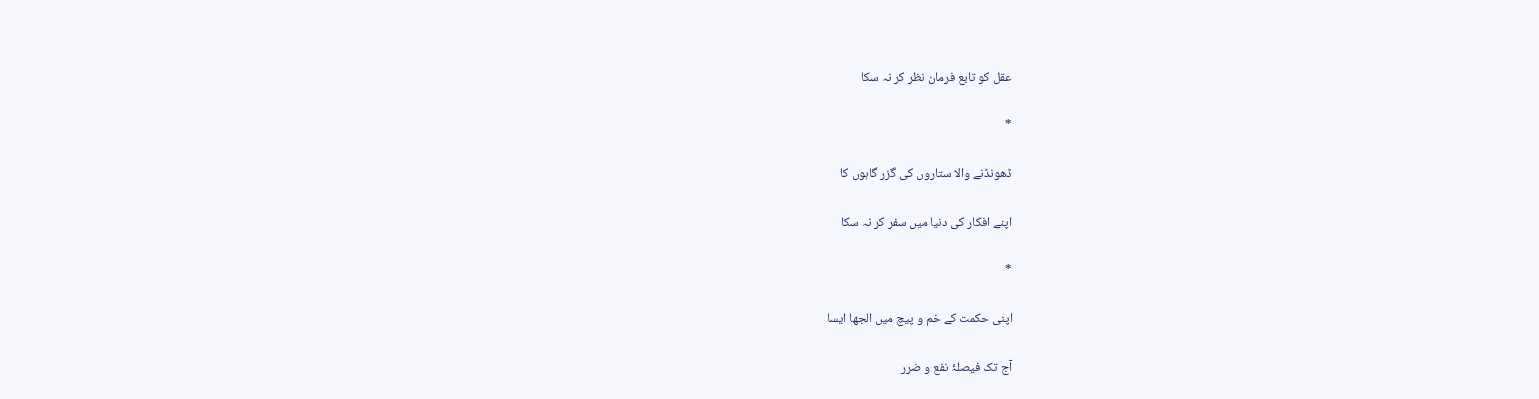عقل کو تابع فرمان نظر کر نہ سکا

*

ڈھونڈنے والا ستاروں کی گزر گاہوں کا

اپنے افکار کی دنیا میں سفر کر نہ سکا

*

اپنی حکمت کے خم و پیچ میں الجھا ایسا

آج تک فیصلۂ نفع و ضرر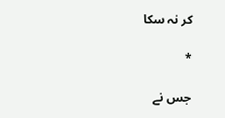کر نہ سکا

*

جس نے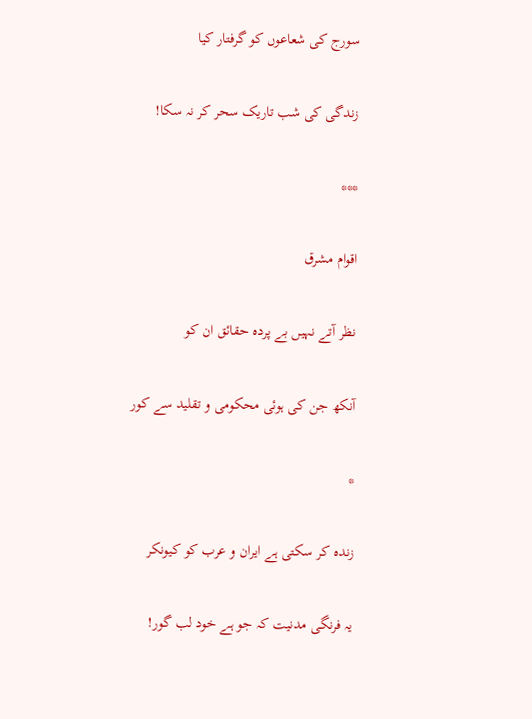سورج کی شعاعوں کو گرفتار کیا

زندگی کی شب تاریک سحر کر نہ سکا!

***

اقوام مشرق

نظر آتے نہیں بے پردہ حقائق ان کو

آنکھ جن کی ہوئی محکومی و تقلید سے کور

*

زندہ کر سکتی ہے ایران و عرب کو کیونکر

یہ فرنگی مدنیت کہ جو ہے خود لب گور!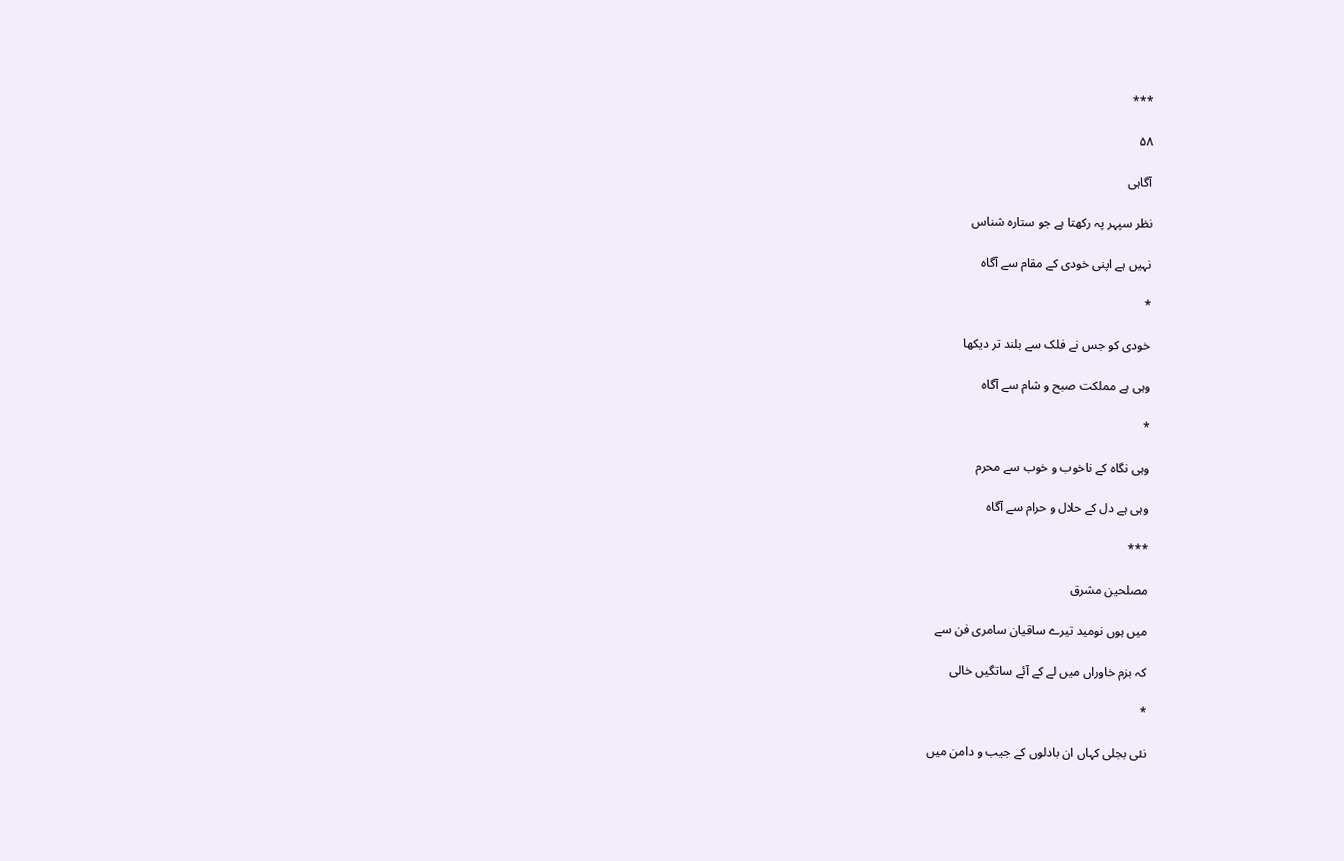***

۵۸

آگاہی

نظر سپہر پہ رکھتا ہے جو ستارہ شناس

نہیں ہے اپنی خودی کے مقام سے آگاہ

*

خودی کو جس نے فلک سے بلند تر دیکھا

وہی ہے مملکت صبح و شام سے آگاہ

*

وہی نگاہ کے ناخوب و خوب سے محرم

وہی ہے دل کے حلال و حرام سے آگاہ

***

مصلحین مشرق

میں ہوں نومید تیرے ساقیان سامری فن سے

کہ بزم خاوراں میں لے کے آئے ساتگیں خالی

*

نئی بجلی کہاں ان بادلوں کے جیب و دامن میں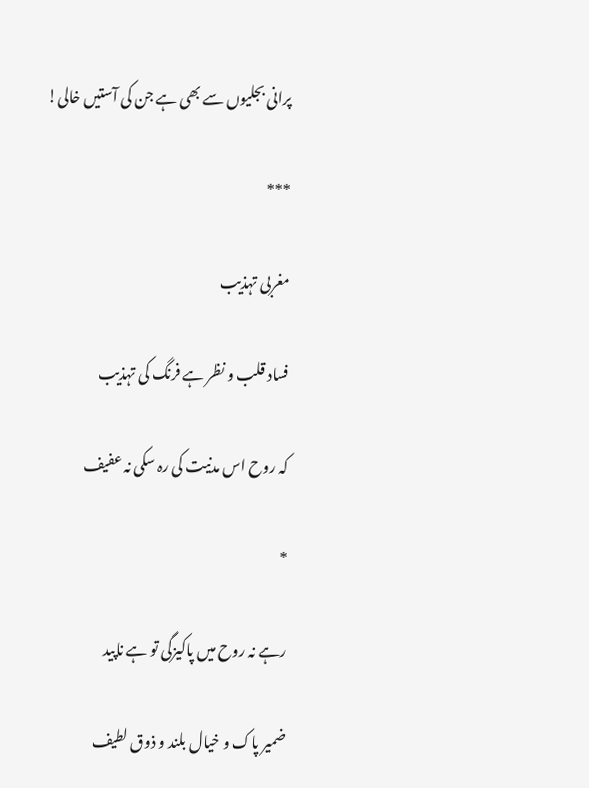پرانی بجلیوں سے بھی ہے جن کی آستیں خالی!

***

مغربی تہذیب

فساد قلب و نظر ہے فرنگ کی تہذیب

کہ روح اس مدنیت کی رہ سکی نہ عفیف

*

رہے نہ روح میں پاکیزگی تو ہے ناپید

ضمیر پاک و خیال بلند و ذوق لطیف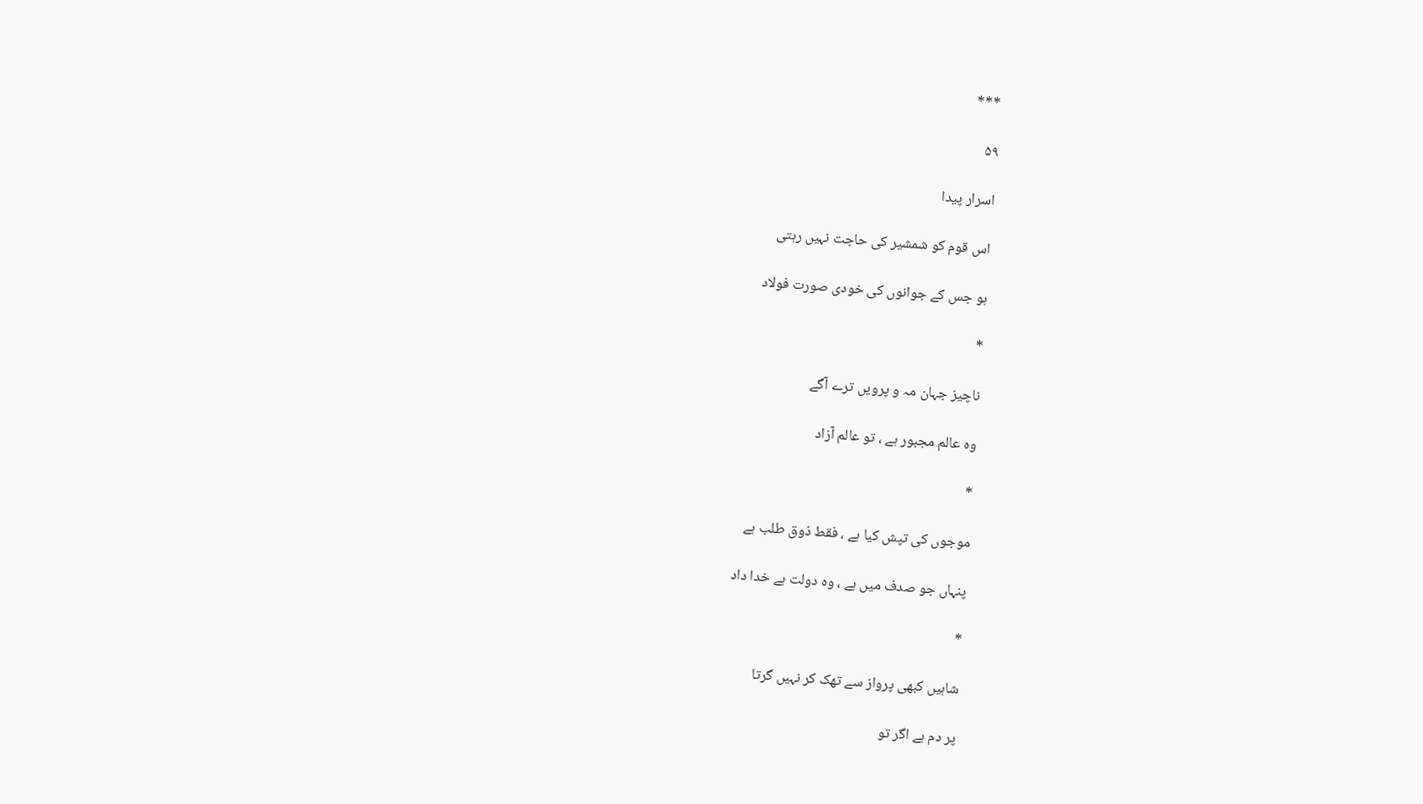***

۵۹

اسرار پیدا

اس قوم کو شمشیر کی حاجت نہیں رہتی

ہو جس کے جوانوں کی خودی صورت فولاد

*

ناچیز جہان مہ و پرویں ترے آگے

وہ عالم مجبور ہے ، تو عالم آزاد

*

موجوں کی تپش کیا ہے ، فقط ذوق طلب ہے

پنہاں جو صدف میں ہے ، وہ دولت ہے خدا داد

*

شاہیں کبھی پرواز سے تھک کر نہیں گرتا

پر دم ہے اگر تو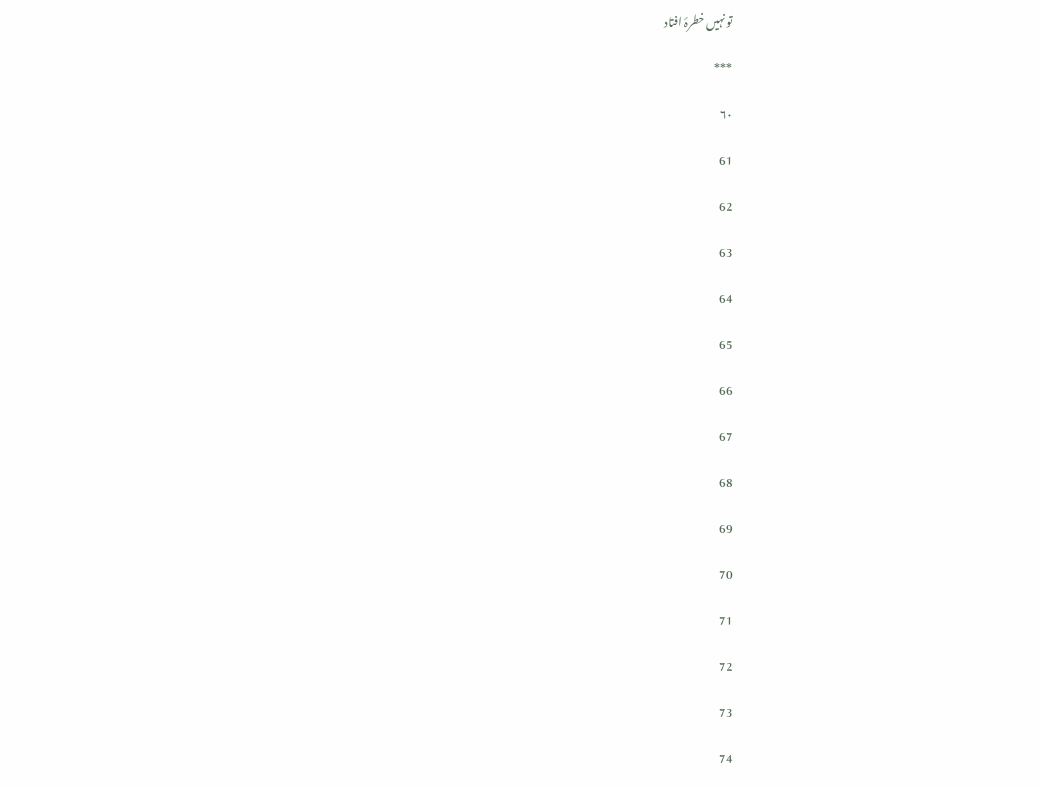تو نہیں خطرۂ افتاد

***

۶۰

61

62

63

64

65

66

67

68

69

70

71

72

73

74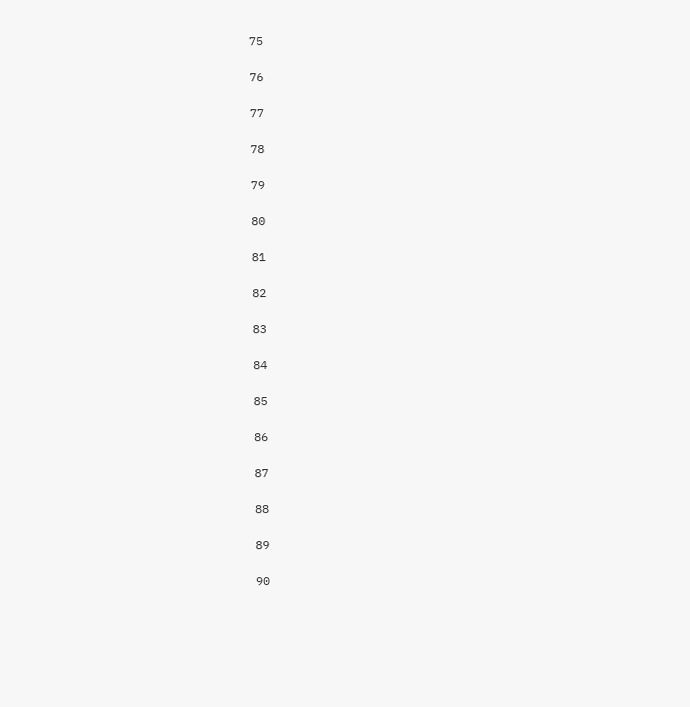75

76

77

78

79

80

81

82

83

84

85

86

87

88

89

90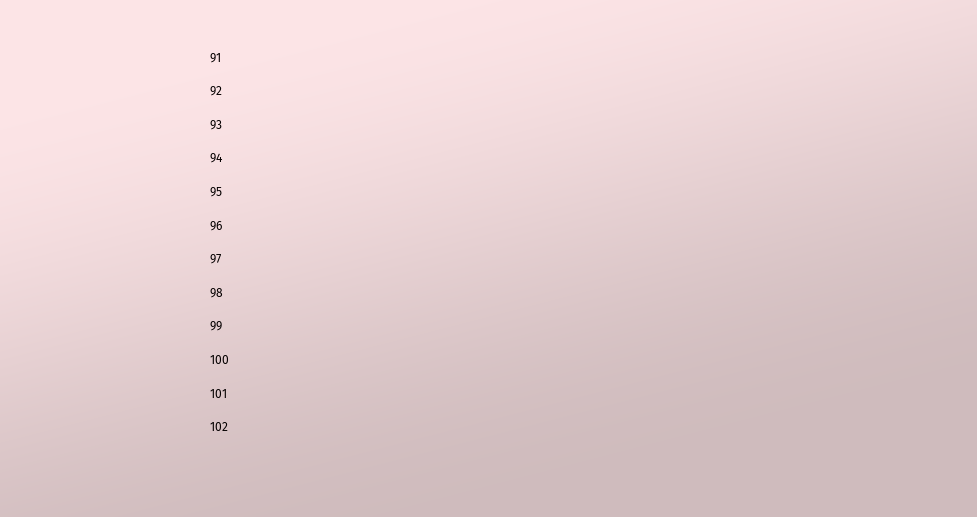91

92

93

94

95

96

97

98

99

100

101

102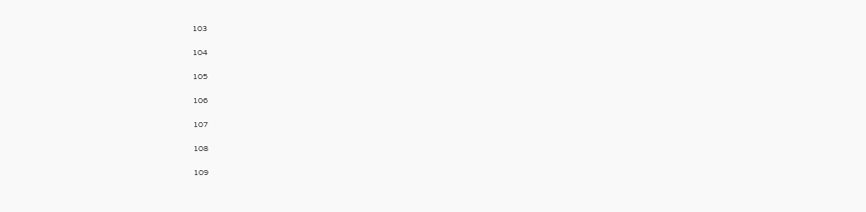103

104

105

106

107

108

109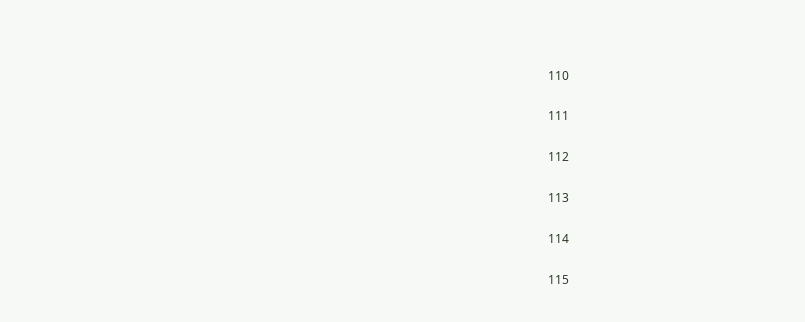110

111

112

113

114

115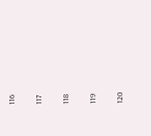116

117

118

119

120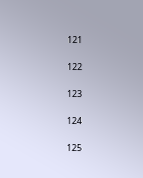121

122

123

124

125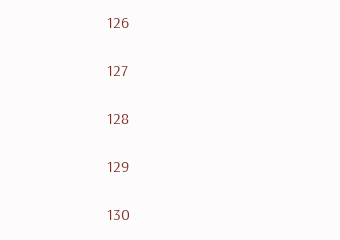126

127

128

129

130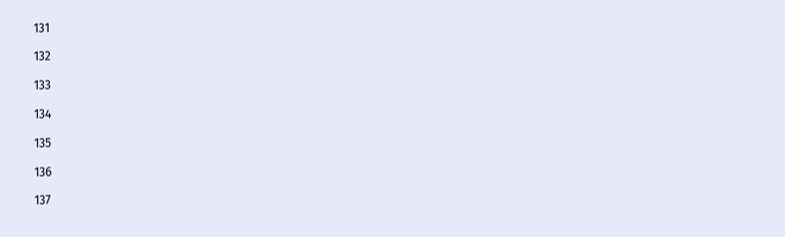131

132

133

134

135

136

137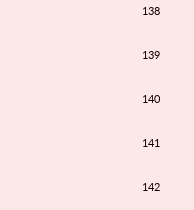138

139

140

141

142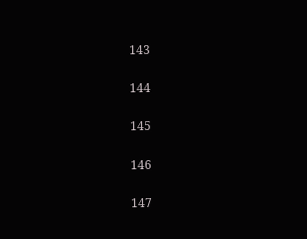143

144

145

146

147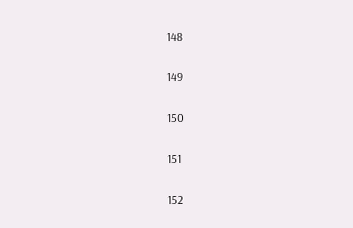148

149

150

151

152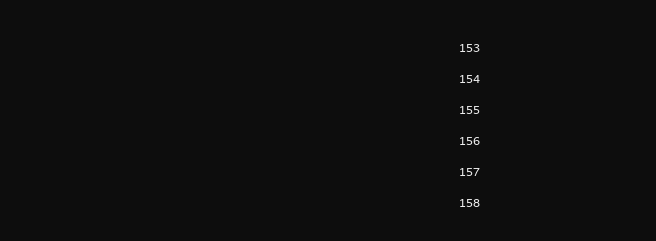153

154

155

156

157

158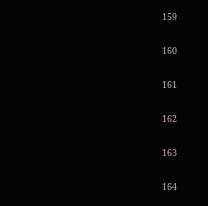159

160

161

162

163

164